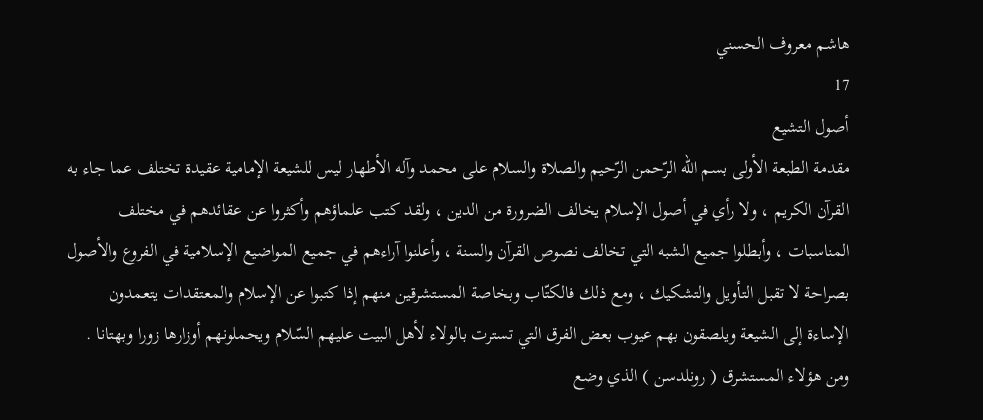هاشم معروف الحسني
17
أصول التشيع
مقدمة الطبعة الأولى بسم اللّه الرّحمن الرّحيم والصلاة والسلام على محمد وآله الأطهار ليس للشيعة الإمامية عقيدة تختلف عما جاء به القرآن الكريم ، ولا رأي في أصول الإسلام يخالف الضرورة من الدين ، ولقد كتب علماؤهم وأكثروا عن عقائدهم في مختلف المناسبات ، وأبطلوا جميع الشبه التي تخالف نصوص القرآن والسنة ، وأعلنوا آراءهم في جميع المواضيع الإسلامية في الفروع والأصول بصراحة لا تقبل التأويل والتشكيك ، ومع ذلك فالكتّاب وبخاصة المستشرقين منهم إذا كتبوا عن الإسلام والمعتقدات يتعمدون الإساءة إلى الشيعة ويلصقون بهم عيوب بعض الفرق التي تسترت بالولاء لأهل البيت عليهم السّلام ويحملونهم أوزارها زورا وبهتانا . ومن هؤلاء المستشرق ( رونلدسن ) الذي وضع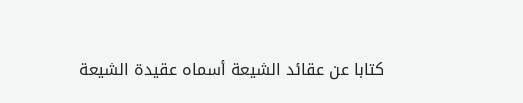كتابا عن عقائد الشيعة أسماه عقيدة الشيعة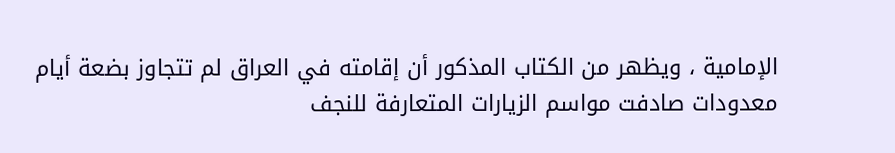الإمامية ، ويظهر من الكتاب المذكور أن إقامته في العراق لم تتجاوز بضعة أيام معدودات صادفت مواسم الزيارات المتعارفة للنجف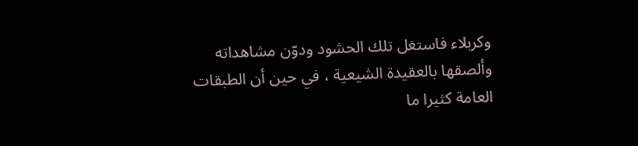وكربلاء فاستغل تلك الحشود ودوّن مشاهداته وألصقها بالعقيدة الشيعية ، في حين أن الطبقات العامة كثيرا ما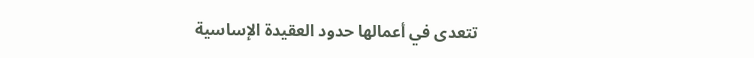تتعدى في أعمالها حدود العقيدة الإساسية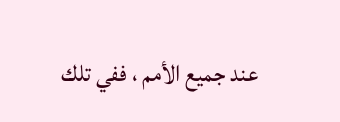عند جميع الأمم ، ففي تلك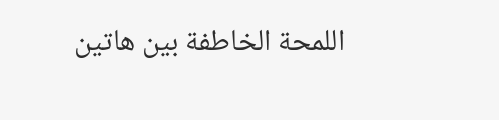اللمحة الخاطفة بين هاتين